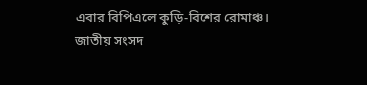এবার বিপিএলে কুড়ি-বিশের রোমাঞ্চ।
জাতীয় সংসদ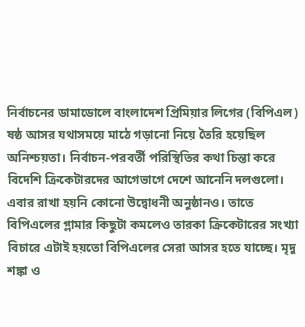নির্বাচনের ডামাডোলে বাংলাদেশ প্রিমিয়ার লিগের (বিপিএল) ষষ্ঠ আসর যথাসময়ে মাঠে গড়ানো নিয়ে তৈরি হয়েছিল অনিশ্চয়তা। নির্বাচন-পরবর্তী পরিস্থিতির কথা চিন্তা করে বিদেশি ক্রিকেটারদের আগেভাগে দেশে আনেনি দলগুলো।
এবার রাখা হয়নি কোনো উদ্বোধনী অনুষ্ঠানও। তাতে বিপিএলের গ্লামার কিছুটা কমলেও তারকা ক্রিকেটারের সংখ্যা বিচারে এটাই হয়তো বিপিএলের সেরা আসর হতে যাচ্ছে। মৃদু শঙ্কা ও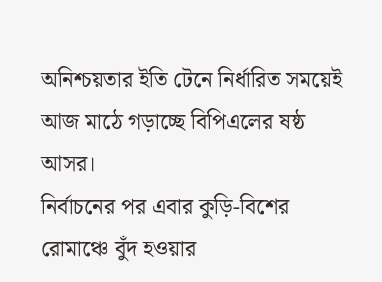অনিশ্চয়তার ইতি টেনে নির্ধারিত সময়েই আজ মাঠে গড়াচ্ছে বিপিএলের ষষ্ঠ আসর।
নির্বাচনের পর এবার কুড়ি-বিশের রোমাঞ্চে বুঁদ হওয়ার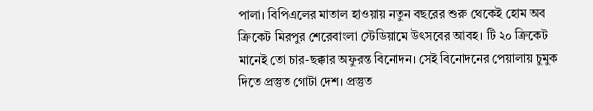পালা। বিপিএলের মাতাল হাওয়ায় নতুন বছরের শুরু থেকেই হোম অব ক্রিকেট মিরপুর শেরেবাংলা স্টেডিয়ামে উৎসবের আবহ। টি ২০ ক্রিকেট মানেই তো চার-ছক্কার অফুরন্ত বিনোদন। সেই বিনোদনের পেয়ালায় চুমুক দিতে প্রস্তুত গোটা দেশ। প্রস্তুত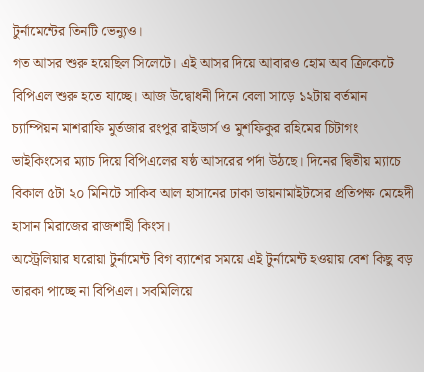টুর্নামেন্টের তিনটি ভেন্যুও।
গত আসর শুরু হয়েছিল সিলেটে। এই আসর দিয়ে আবারও হোম অব ক্রিকেটে বিপিএল শুরু হতে যাচ্ছে। আজ উদ্বোধনী দিনে বেলা সাড়ে ১২টায় বর্তমান চ্যাম্পিয়ন মাশরাফি মুর্তজার রংপুর রাইডার্স ও মুশফিকুর রহিমের চিটাগং ভাইকিংসের ম্যাচ দিয়ে বিপিএলের ষষ্ঠ আসরের পর্দা উঠছে। দিনের দ্বিতীয় ম্যাচে বিকাল ৫টা ২০ মিনিটে সাকিব আল হাসানের ঢাকা ডায়নামাইটসের প্রতিপক্ষ মেহেদী হাসান মিরাজের রাজশাহী কিংস।
অস্ট্রেলিয়ার ঘরোয়া টুর্নামেন্ট বিগ ব্যাশের সময়ে এই টুর্নামেন্ট হওয়ায় বেশ কিছু বড় তারকা পাচ্ছে না বিপিএল। সবমিলিয়ে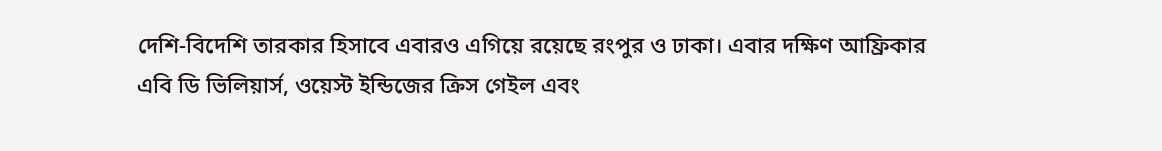দেশি-বিদেশি তারকার হিসাবে এবারও এগিয়ে রয়েছে রংপুর ও ঢাকা। এবার দক্ষিণ আফ্রিকার এবি ডি ভিলিয়ার্স, ওয়েস্ট ইন্ডিজের ক্রিস গেইল এবং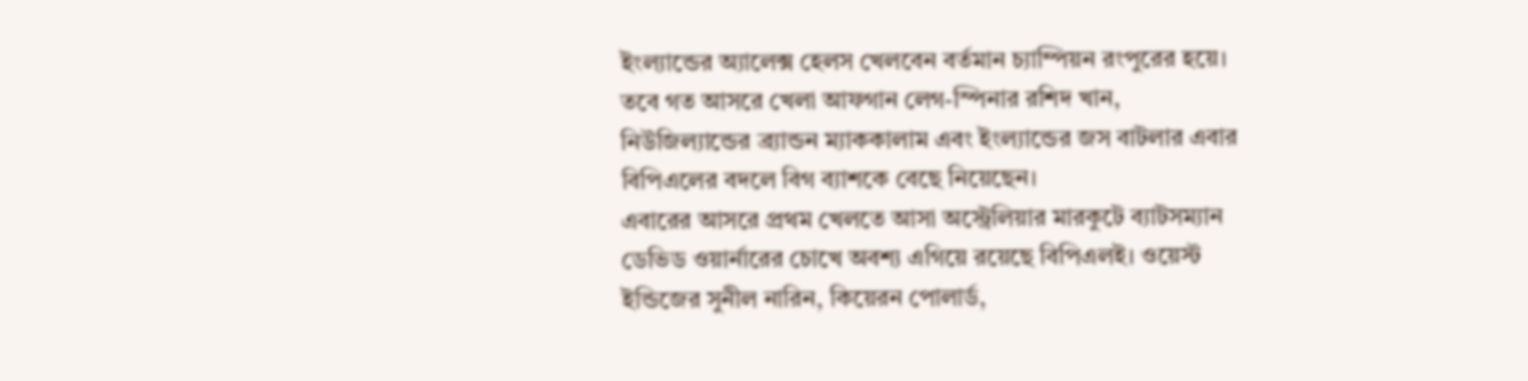ইংল্যান্ডের অ্যালেক্স হেলস খেলবেন বর্তমান চ্যাম্পিয়ন রংপুরের হয়ে। তবে গত আসরে খেলা আফগান লেগ-স্পিনার রশিদ খান, নিউজিল্যান্ডের ব্র্যান্ডন ম্যাককালাম এবং ইংল্যান্ডের জস বাটলার এবার বিপিএলের বদলে বিগ ব্যাশকে বেছে নিয়েছেন।
এবারের আসরে প্রথম খেলতে আসা অস্ট্রেলিয়ার মারকুটে ব্যাটসম্যান ডেভিড ওয়ার্নারের চোখে অবশ্য এগিয়ে রয়েছে বিপিএলই। ওয়েস্ট ইন্ডিজের সুনীল নারিন, কিয়েরন পোলার্ড,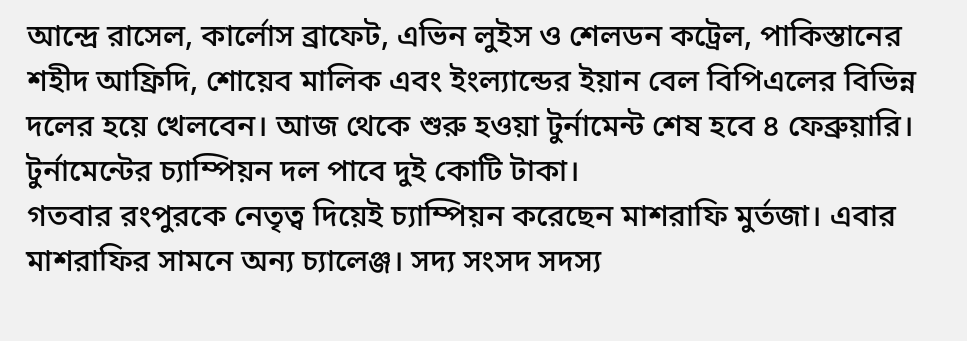আন্দ্রে রাসেল, কার্লোস ব্রাফেট, এভিন লুইস ও শেলডন কট্রেল, পাকিস্তানের শহীদ আফ্রিদি, শোয়েব মালিক এবং ইংল্যান্ডের ইয়ান বেল বিপিএলের বিভিন্ন দলের হয়ে খেলবেন। আজ থেকে শুরু হওয়া টুর্নামেন্ট শেষ হবে ৪ ফেব্রুয়ারি। টুর্নামেন্টের চ্যাম্পিয়ন দল পাবে দুই কোটি টাকা।
গতবার রংপুরকে নেতৃত্ব দিয়েই চ্যাম্পিয়ন করেছেন মাশরাফি মুর্তজা। এবার মাশরাফির সামনে অন্য চ্যালেঞ্জ। সদ্য সংসদ সদস্য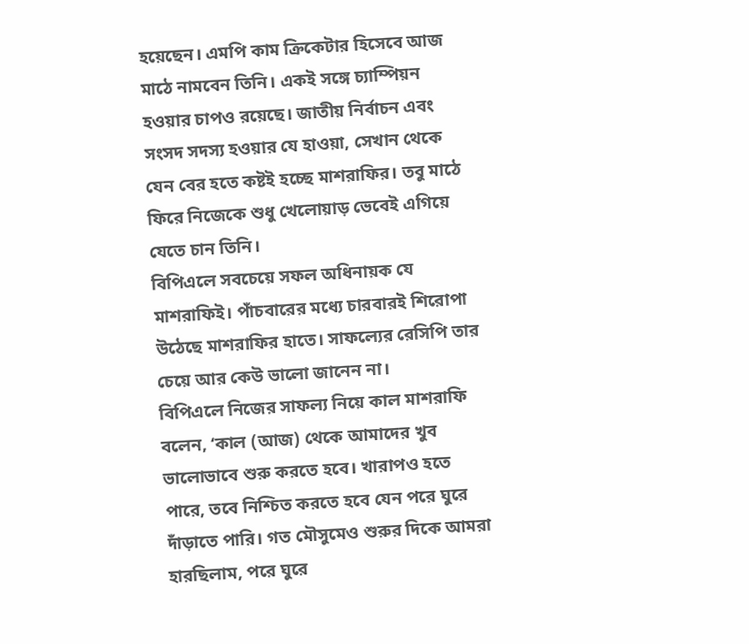হয়েছেন। এমপি কাম ক্রিকেটার হিসেবে আজ মাঠে নামবেন তিনি। একই সঙ্গে চ্যাম্পিয়ন হওয়ার চাপও রয়েছে। জাতীয় নির্বাচন এবং সংসদ সদস্য হওয়ার যে হাওয়া, সেখান থেকে যেন বের হতে কষ্টই হচ্ছে মাশরাফির। তবু মাঠে ফিরে নিজেকে শুধু খেলোয়াড় ভেবেই এগিয়ে যেতে চান তিনি।
বিপিএলে সবচেয়ে সফল অধিনায়ক যে মাশরাফিই। পাঁচবারের মধ্যে চারবারই শিরোপা উঠেছে মাশরাফির হাতে। সাফল্যের রেসিপি তার চেয়ে আর কেউ ভালো জানেন না।
বিপিএলে নিজের সাফল্য নিয়ে কাল মাশরাফি বলেন, ‘কাল (আজ) থেকে আমাদের খুব ভালোভাবে শুরু করতে হবে। খারাপও হতে পারে, তবে নিশ্চিত করতে হবে যেন পরে ঘুরে দাঁড়াতে পারি। গত মৌসুমেও শুরুর দিকে আমরা হারছিলাম, পরে ঘুরে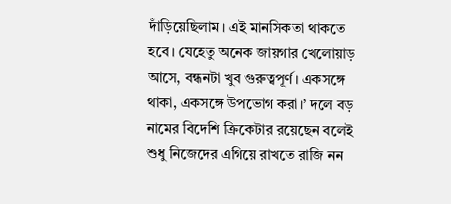দাঁড়িয়েছিলাম। এই মানসিকতা থাকতে হবে। যেহেতু অনেক জায়গার খেলোয়াড় আসে, বন্ধনটা খুব গুরুত্বপূর্ণ। একসঙ্গে থাকা, একসঙ্গে উপভোগ করা।’ দলে বড় নামের বিদেশি ক্রিকেটার রয়েছেন বলেই শুধু নিজেদের এগিয়ে রাখতে রাজি নন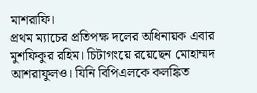মাশরাফি।
প্রথম ম্যাচের প্রতিপক্ষ দলের অধিনায়ক এবার মুশফিকুর রহিম। চিটাগংয়ে রয়েছেন মোহাম্মদ আশরাফুলও। যিনি বিপিএলকে কলঙ্কিত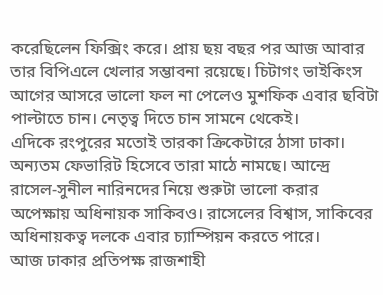করেছিলেন ফিক্সিং করে। প্রায় ছয় বছর পর আজ আবার তার বিপিএলে খেলার সম্ভাবনা রয়েছে। চিটাগং ভাইকিংস আগের আসরে ভালো ফল না পেলেও মুশফিক এবার ছবিটা পাল্টাতে চান। নেতৃত্ব দিতে চান সামনে থেকেই।
এদিকে রংপুরের মতোই তারকা ক্রিকেটারে ঠাসা ঢাকা। অন্যতম ফেভারিট হিসেবে তারা মাঠে নামছে। আন্দ্রে রাসেল-সুনীল নারিনদের নিয়ে শুরুটা ভালো করার অপেক্ষায় অধিনায়ক সাকিবও। রাসেলের বিশ্বাস, সাকিবের অধিনায়কত্ব দলকে এবার চ্যাম্পিয়ন করতে পারে।
আজ ঢাকার প্রতিপক্ষ রাজশাহী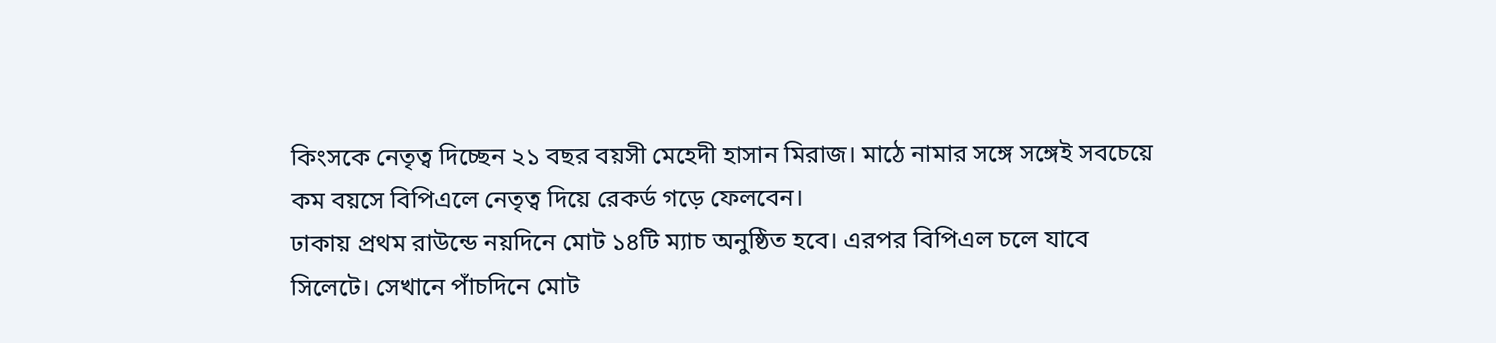কিংসকে নেতৃত্ব দিচ্ছেন ২১ বছর বয়সী মেহেদী হাসান মিরাজ। মাঠে নামার সঙ্গে সঙ্গেই সবচেয়ে কম বয়সে বিপিএলে নেতৃত্ব দিয়ে রেকর্ড গড়ে ফেলবেন।
ঢাকায় প্রথম রাউন্ডে নয়দিনে মোট ১৪টি ম্যাচ অনুষ্ঠিত হবে। এরপর বিপিএল চলে যাবে সিলেটে। সেখানে পাঁচদিনে মোট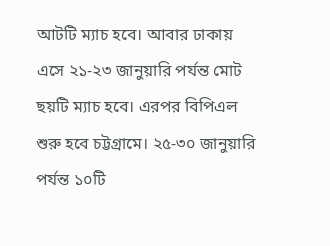আটটি ম্যাচ হবে। আবার ঢাকায় এসে ২১-২৩ জানুয়ারি পর্যন্ত মোট ছয়টি ম্যাচ হবে। এরপর বিপিএল শুরু হবে চট্টগ্রামে। ২৫-৩০ জানুয়ারি পর্যন্ত ১০টি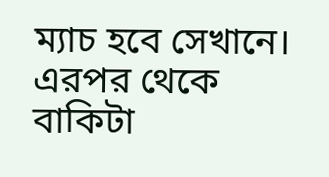ম্যাচ হবে সেখানে। এরপর থেকে বাকিটা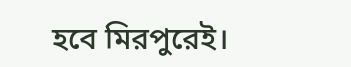হবে মিরপুরেই।